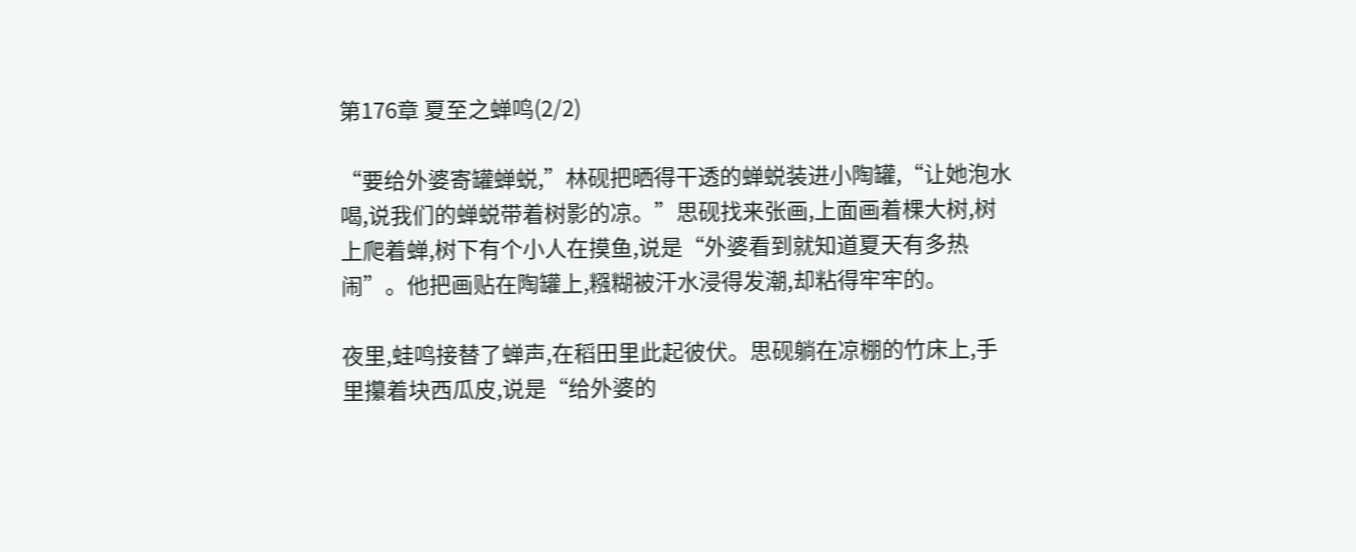第176章 夏至之蝉鸣(2/2)

“要给外婆寄罐蝉蜕,”林砚把晒得干透的蝉蜕装进小陶罐,“让她泡水喝,说我们的蝉蜕带着树影的凉。”思砚找来张画,上面画着棵大树,树上爬着蝉,树下有个小人在摸鱼,说是“外婆看到就知道夏天有多热闹”。他把画贴在陶罐上,糨糊被汗水浸得发潮,却粘得牢牢的。

夜里,蛙鸣接替了蝉声,在稻田里此起彼伏。思砚躺在凉棚的竹床上,手里攥着块西瓜皮,说是“给外婆的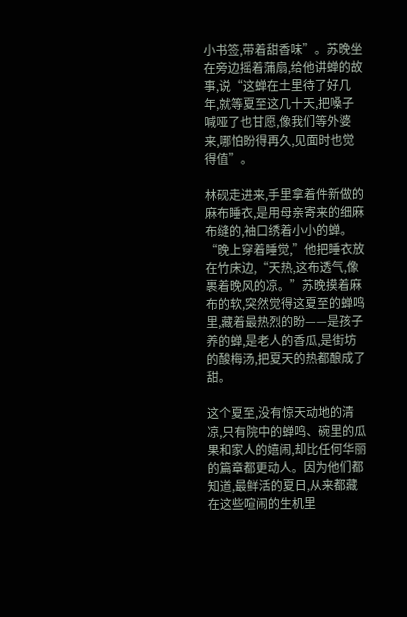小书签,带着甜香味”。苏晚坐在旁边摇着蒲扇,给他讲蝉的故事,说“这蝉在土里待了好几年,就等夏至这几十天,把嗓子喊哑了也甘愿,像我们等外婆来,哪怕盼得再久,见面时也觉得值”。

林砚走进来,手里拿着件新做的麻布睡衣,是用母亲寄来的细麻布缝的,袖口绣着小小的蝉。“晚上穿着睡觉,”他把睡衣放在竹床边,“天热,这布透气,像裹着晚风的凉。”苏晚摸着麻布的软,突然觉得这夏至的蝉鸣里,藏着最热烈的盼——是孩子养的蝉,是老人的香瓜,是街坊的酸梅汤,把夏天的热都酿成了甜。

这个夏至,没有惊天动地的清凉,只有院中的蝉鸣、碗里的瓜果和家人的嬉闹,却比任何华丽的篇章都更动人。因为他们都知道,最鲜活的夏日,从来都藏在这些喧闹的生机里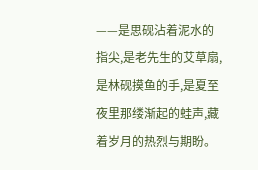——是思砚沾着泥水的指尖,是老先生的艾草扇,是林砚摸鱼的手,是夏至夜里那缕渐起的蛙声,藏着岁月的热烈与期盼。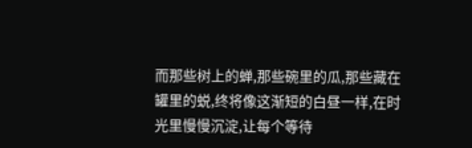而那些树上的蝉,那些碗里的瓜,那些藏在罐里的蜕,终将像这渐短的白昼一样,在时光里慢慢沉淀,让每个等待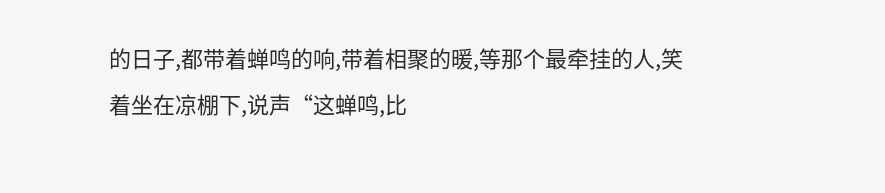的日子,都带着蝉鸣的响,带着相聚的暖,等那个最牵挂的人,笑着坐在凉棚下,说声“这蝉鸣,比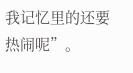我记忆里的还要热闹呢”。